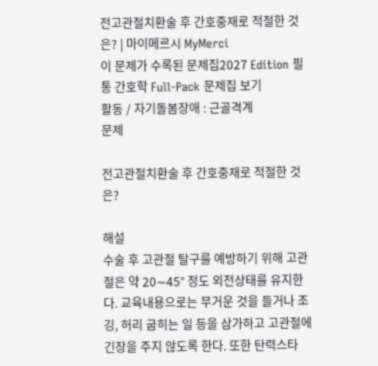전고관절치환술 후 간호중재로 적절한 것은? | 마이메르시 MyMerci
이 문제가 수록된 문제집2027 Edition 필통 간호학 Full-Pack 문제집 보기
활동 / 자기돌봄장애 : 근골격계
문제

전고관절치환술 후 간호중재로 적절한 것은?

해설
수술 후 고관절 탈구를 예방하기 위해 고관절은 약 20∼45° 정도 외전상태를 유지한다. 교육내용으로는 무거운 것을 들거나 조깅, 허리 굽히는 일 등을 삼가하고 고관절에 긴장을 주지 않도록 한다. 또한 탄력스타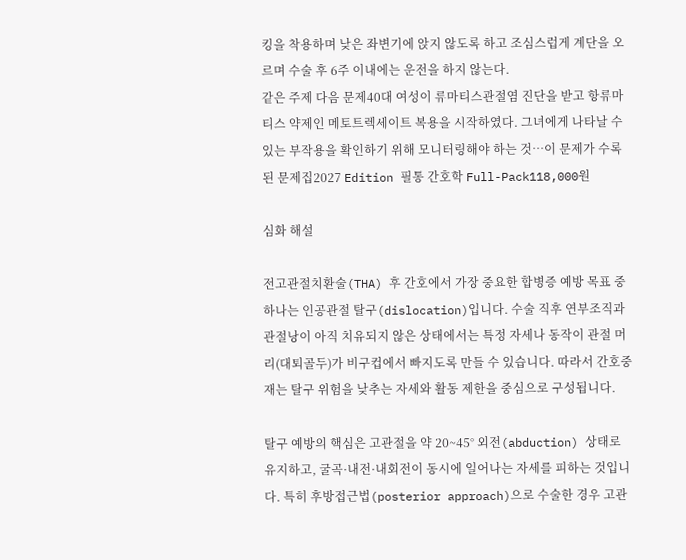킹을 착용하며 낮은 좌변기에 앉지 않도록 하고 조심스럽게 계단을 오르며 수술 후 6주 이내에는 운전을 하지 않는다.
같은 주제 다음 문제40대 여성이 류마티스관절염 진단을 받고 항류마티스 약제인 메토트렉세이트 복용을 시작하였다. 그녀에게 나타날 수 있는 부작용을 확인하기 위해 모니터링해야 하는 것…이 문제가 수록된 문제집2027 Edition 필통 간호학 Full-Pack118,000원

심화 해설

전고관절치환술(THA) 후 간호에서 가장 중요한 합병증 예방 목표 중 하나는 인공관절 탈구(dislocation)입니다. 수술 직후 연부조직과 관절낭이 아직 치유되지 않은 상태에서는 특정 자세나 동작이 관절 머리(대퇴골두)가 비구컵에서 빠지도록 만들 수 있습니다. 따라서 간호중재는 탈구 위험을 낮추는 자세와 활동 제한을 중심으로 구성됩니다.

탈구 예방의 핵심은 고관절을 약 20~45° 외전(abduction) 상태로 유지하고, 굴곡·내전·내회전이 동시에 일어나는 자세를 피하는 것입니다. 특히 후방접근법(posterior approach)으로 수술한 경우 고관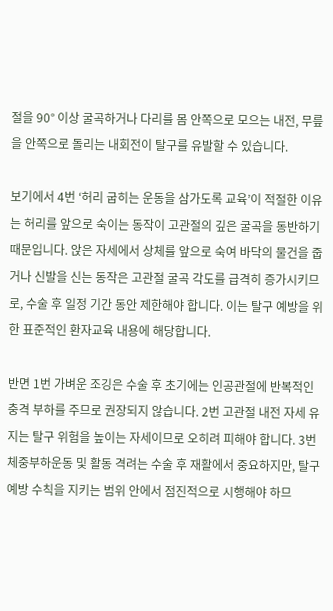절을 90° 이상 굴곡하거나 다리를 몸 안쪽으로 모으는 내전, 무릎을 안쪽으로 돌리는 내회전이 탈구를 유발할 수 있습니다.

보기에서 4번 ‘허리 굽히는 운동을 삼가도록 교육’이 적절한 이유는 허리를 앞으로 숙이는 동작이 고관절의 깊은 굴곡을 동반하기 때문입니다. 앉은 자세에서 상체를 앞으로 숙여 바닥의 물건을 줍거나 신발을 신는 동작은 고관절 굴곡 각도를 급격히 증가시키므로, 수술 후 일정 기간 동안 제한해야 합니다. 이는 탈구 예방을 위한 표준적인 환자교육 내용에 해당합니다.

반면 1번 가벼운 조깅은 수술 후 초기에는 인공관절에 반복적인 충격 부하를 주므로 권장되지 않습니다. 2번 고관절 내전 자세 유지는 탈구 위험을 높이는 자세이므로 오히려 피해야 합니다. 3번 체중부하운동 및 활동 격려는 수술 후 재활에서 중요하지만, 탈구 예방 수칙을 지키는 범위 안에서 점진적으로 시행해야 하므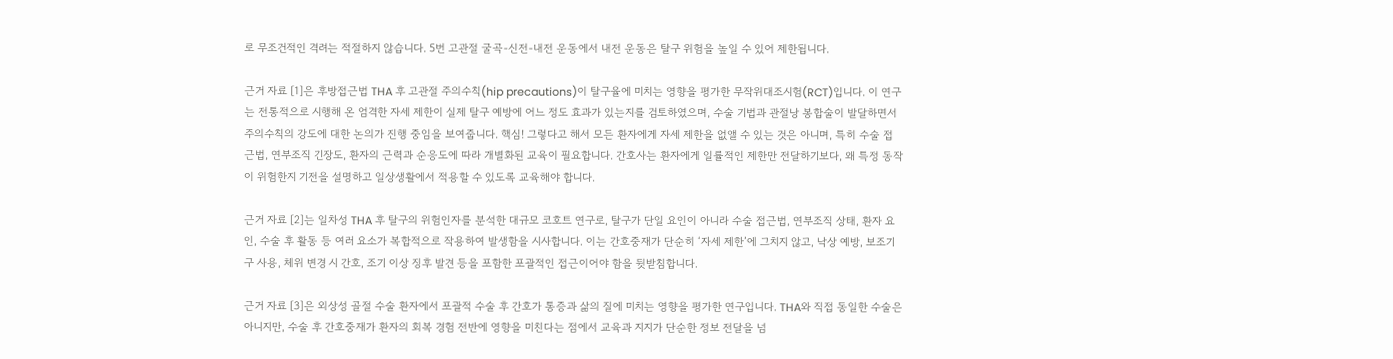로 무조건적인 격려는 적절하지 않습니다. 5번 고관절 굴곡-신전-내전 운동에서 내전 운동은 탈구 위험을 높일 수 있어 제한됩니다.

근거 자료 [1]은 후방접근법 THA 후 고관절 주의수칙(hip precautions)이 탈구율에 미치는 영향을 평가한 무작위대조시험(RCT)입니다. 이 연구는 전통적으로 시행해 온 엄격한 자세 제한이 실제 탈구 예방에 어느 정도 효과가 있는지를 검토하였으며, 수술 기법과 관절낭 봉합술이 발달하면서 주의수칙의 강도에 대한 논의가 진행 중임을 보여줍니다. 핵심! 그렇다고 해서 모든 환자에게 자세 제한을 없앨 수 있는 것은 아니며, 특히 수술 접근법, 연부조직 긴장도, 환자의 근력과 순응도에 따라 개별화된 교육이 필요합니다. 간호사는 환자에게 일률적인 제한만 전달하기보다, 왜 특정 동작이 위험한지 기전을 설명하고 일상생활에서 적용할 수 있도록 교육해야 합니다.

근거 자료 [2]는 일차성 THA 후 탈구의 위험인자를 분석한 대규모 코호트 연구로, 탈구가 단일 요인이 아니라 수술 접근법, 연부조직 상태, 환자 요인, 수술 후 활동 등 여러 요소가 복합적으로 작용하여 발생함을 시사합니다. 이는 간호중재가 단순히 ‘자세 제한’에 그치지 않고, 낙상 예방, 보조기구 사용, 체위 변경 시 간호, 조기 이상 징후 발견 등을 포함한 포괄적인 접근이어야 함을 뒷받침합니다.

근거 자료 [3]은 외상성 골절 수술 환자에서 포괄적 수술 후 간호가 통증과 삶의 질에 미치는 영향을 평가한 연구입니다. THA와 직접 동일한 수술은 아니지만, 수술 후 간호중재가 환자의 회복 경험 전반에 영향을 미친다는 점에서 교육과 지지가 단순한 정보 전달을 넘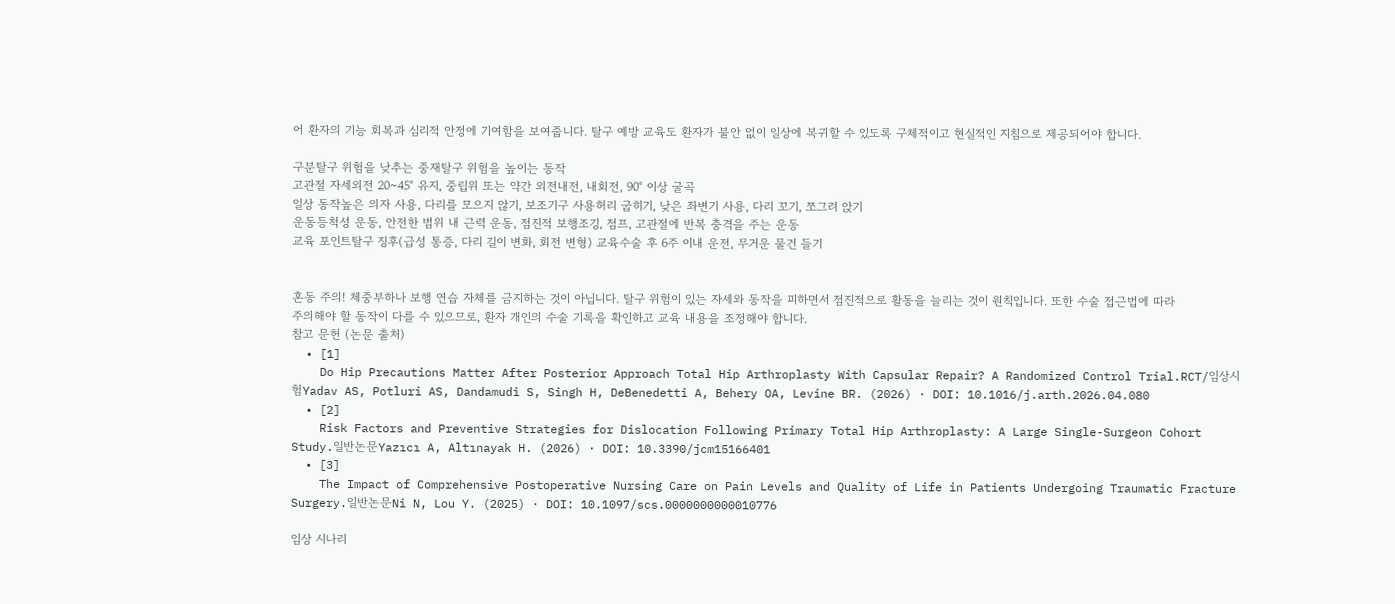어 환자의 기능 회복과 심리적 안정에 기여함을 보여줍니다. 탈구 예방 교육도 환자가 불안 없이 일상에 복귀할 수 있도록 구체적이고 현실적인 지침으로 제공되어야 합니다.

구분탈구 위험을 낮추는 중재탈구 위험을 높이는 동작
고관절 자세외전 20~45° 유지, 중립위 또는 약간 외전내전, 내회전, 90° 이상 굴곡
일상 동작높은 의자 사용, 다리를 모으지 않기, 보조기구 사용허리 굽히기, 낮은 좌변기 사용, 다리 꼬기, 쪼그려 앉기
운동등척성 운동, 안전한 범위 내 근력 운동, 점진적 보행조깅, 점프, 고관절에 반복 충격을 주는 운동
교육 포인트탈구 징후(급성 통증, 다리 길이 변화, 회전 변형) 교육수술 후 6주 이내 운전, 무거운 물건 들기


혼동 주의! 체중부하나 보행 연습 자체를 금지하는 것이 아닙니다. 탈구 위험이 있는 자세와 동작을 피하면서 점진적으로 활동을 늘리는 것이 원칙입니다. 또한 수술 접근법에 따라 주의해야 할 동작이 다를 수 있으므로, 환자 개인의 수술 기록을 확인하고 교육 내용을 조정해야 합니다.
참고 문헌 (논문 출처)
  • [1]
    Do Hip Precautions Matter After Posterior Approach Total Hip Arthroplasty With Capsular Repair? A Randomized Control Trial.RCT/임상시험Yadav AS, Potluri AS, Dandamudi S, Singh H, DeBenedetti A, Behery OA, Levine BR. (2026) · DOI: 10.1016/j.arth.2026.04.080
  • [2]
    Risk Factors and Preventive Strategies for Dislocation Following Primary Total Hip Arthroplasty: A Large Single-Surgeon Cohort Study.일반논문Yazıcı A, Altınayak H. (2026) · DOI: 10.3390/jcm15166401
  • [3]
    The Impact of Comprehensive Postoperative Nursing Care on Pain Levels and Quality of Life in Patients Undergoing Traumatic Fracture Surgery.일반논문Ni N, Lou Y. (2025) · DOI: 10.1097/scs.0000000000010776

임상 시나리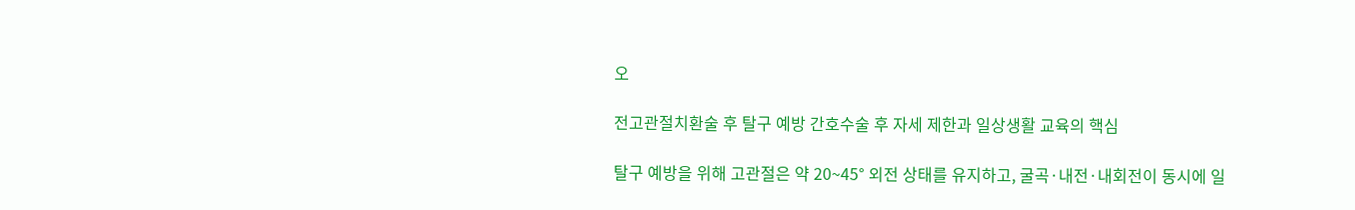오

전고관절치환술 후 탈구 예방 간호수술 후 자세 제한과 일상생활 교육의 핵심

탈구 예방을 위해 고관절은 약 20~45° 외전 상태를 유지하고, 굴곡·내전·내회전이 동시에 일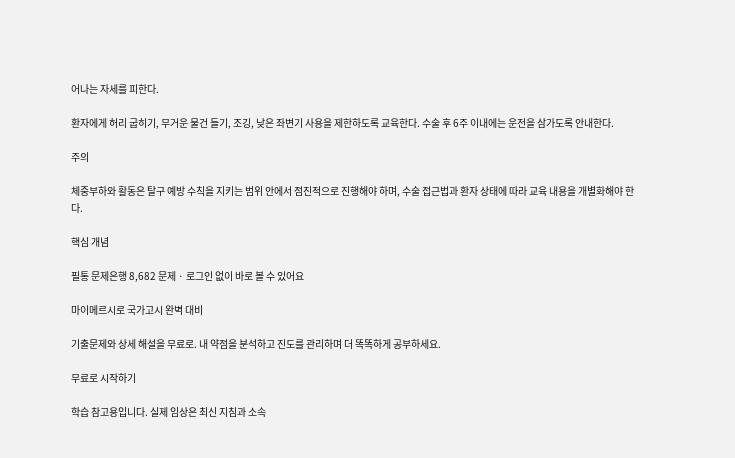어나는 자세를 피한다.

환자에게 허리 굽히기, 무거운 물건 들기, 조깅, 낮은 좌변기 사용을 제한하도록 교육한다. 수술 후 6주 이내에는 운전을 삼가도록 안내한다.

주의

체중부하와 활동은 탈구 예방 수칙을 지키는 범위 안에서 점진적으로 진행해야 하며, 수술 접근법과 환자 상태에 따라 교육 내용을 개별화해야 한다.

핵심 개념

필통 문제은행 8,682 문제 · 로그인 없이 바로 볼 수 있어요

마이메르시로 국가고시 완벽 대비

기출문제와 상세 해설을 무료로. 내 약점을 분석하고 진도를 관리하며 더 똑똑하게 공부하세요.

무료로 시작하기

학습 참고용입니다. 실제 임상은 최신 지침과 소속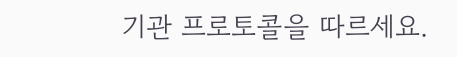기관 프로토콜을 따르세요.